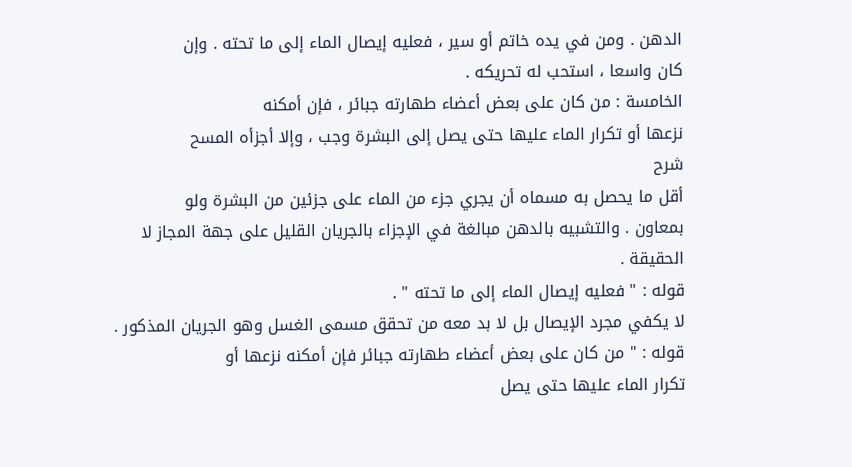الدهن . ومن في يده خاتم أو سير ، فعليه إيصال الماء إلى ما تحته . وإن
كان واسعا ، استحب له تحريكه .
الخامسة : من كان على بعض أعضاء طهارته جبائر ، فإن أمكنه
نزعها أو تكرار الماء عليها حتى يصل إلى البشرة وجب ، وإلا أجزأه المسح
شرح
أقل ما يحصل به مسماه أن يجري جزء من الماء على جزئين من البشرة ولو
بمعاون . والتشبيه بالدهن مبالغة في الإجزاء بالجريان القليل على جهة المجاز لا
الحقيقة .
قوله : " فعليه إيصال الماء إلى ما تحته " .
لا يكفي مجرد الإيصال بل لا بد معه من تحقق مسمى الغسل وهو الجريان المذكور .
قوله : " من كان على بعض أعضاء طهارته جبائر فإن أمكنه نزعها أو
تكرار الماء عليها حتى يصل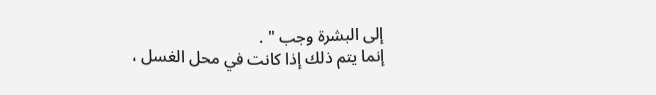إلى البشرة وجب " .
إنما يتم ذلك إذا كانت في محل الغسل ،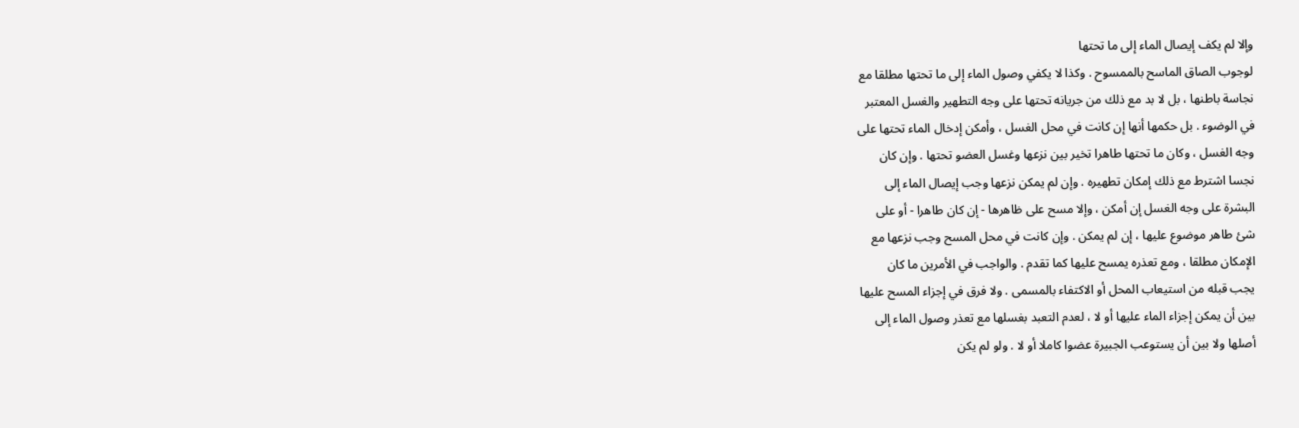وإلا لم يكف إيصال الماء إلى ما تحتها
لوجوب الصاق الماسح بالممسوح . وكذا لا يكفي وصول الماء إلى ما تحتها مطلقا مع
نجاسة باطنها ، بل لا بد مع ذلك من جريانه تحتها على وجه التطهير والغسل المعتبر
في الوضوء . بل حكمها أنها إن كانت في محل الغسل ، وأمكن إدخال الماء تحتها على
وجه الغسل ، وكان ما تحتها طاهرا تخير بين نزعها وغسل العضو تحتها . وإن كان
نجسا اشترط مع ذلك إمكان تطهيره . وإن لم يمكن نزعها وجب إيصال الماء إلى
البشرة على وجه الغسل إن أمكن ، وإلا مسح على ظاهرها - إن كان طاهرا - أو على
شئ طاهر موضوع عليها ، إن لم يمكن . وإن كانت في محل المسح وجب نزعها مع
الإمكان مطلقا ، ومع تعذره يمسح عليها كما تقدم . والواجب في الأمرين ما كان
يجب قبله من استيعاب المحل أو الاكتفاء بالمسمى . ولا فرق في إجزاء المسح عليها
بين أن يمكن إجزاء الماء عليها أو لا ، لعدم التعبد بغسلها مع تعذر وصول الماء إلى
أصلها ولا بين أن يستوعب الجبيرة عضوا كاملا أو لا . ولو لم يكن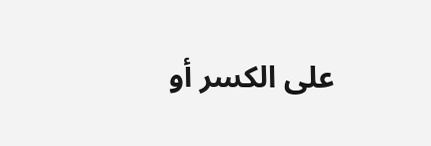على الكسر أو